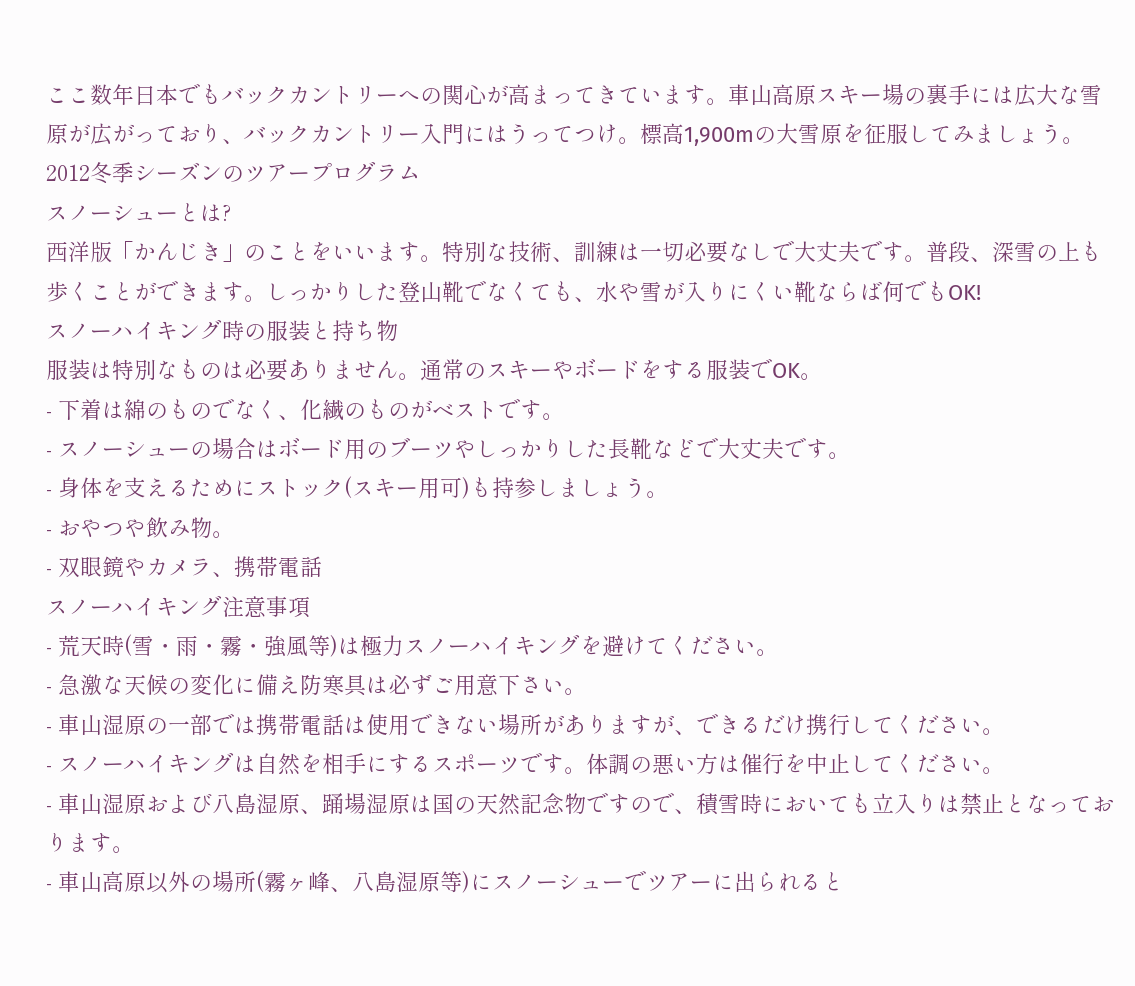ここ数年日本でもバックカントリーへの関心が高まってきています。車山高原スキー場の裏手には広大な雪原が広がっており、バックカントリー入門にはうってつけ。標高1,900mの大雪原を征服してみましょう。
2012冬季シーズンのツアープログラム
スノーシューとは?
西洋版「かんじき」のことをいいます。特別な技術、訓練は一切必要なしで大丈夫です。普段、深雪の上も歩くことができます。しっかりした登山靴でなくても、水や雪が入りにくい靴ならば何でもOK!
スノーハイキング時の服装と持ち物
服装は特別なものは必要ありません。通常のスキーやボードをする服装でOK。
- 下着は綿のものでなく、化繊のものがベストです。
- スノーシューの場合はボード用のブーツやしっかりした長靴などで大丈夫です。
- 身体を支えるためにストック(スキー用可)も持参しましょう。
- おやつや飲み物。
- 双眼鏡やカメラ、携帯電話
スノーハイキング注意事項
- 荒天時(雪・雨・霧・強風等)は極力スノーハイキングを避けてください。
- 急激な天候の変化に備え防寒具は必ずご用意下さい。
- 車山湿原の一部では携帯電話は使用できない場所がありますが、できるだけ携行してください。
- スノーハイキングは自然を相手にするスポーツです。体調の悪い方は催行を中止してください。
- 車山湿原および八島湿原、踊場湿原は国の天然記念物ですので、積雪時においても立入りは禁止となっております。
- 車山高原以外の場所(霧ヶ峰、八島湿原等)にスノーシューでツアーに出られると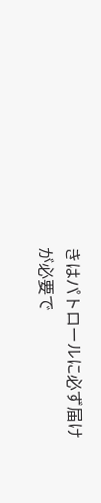きはパトロールに必ず届けが必要で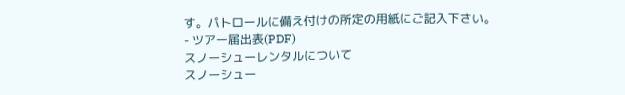す。パトロールに備え付けの所定の用紙にご記入下さい。
- ツアー届出表(PDF)
スノーシューレンタルについて
スノーシュー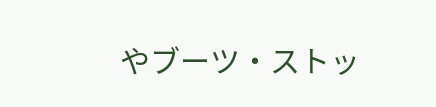やブーツ・ストッ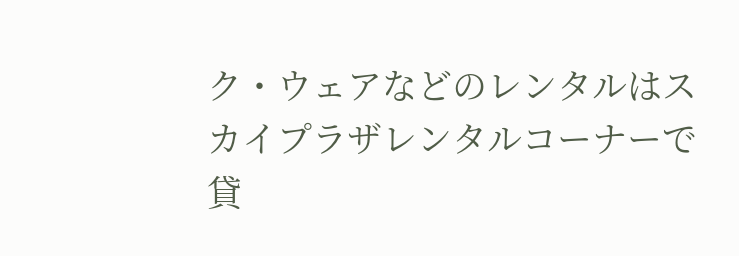ク・ウェアなどのレンタルはスカイプラザレンタルコーナーで貸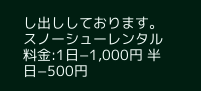し出ししております。
スノーシューレンタル料金:1日−1,000円 半日−500円